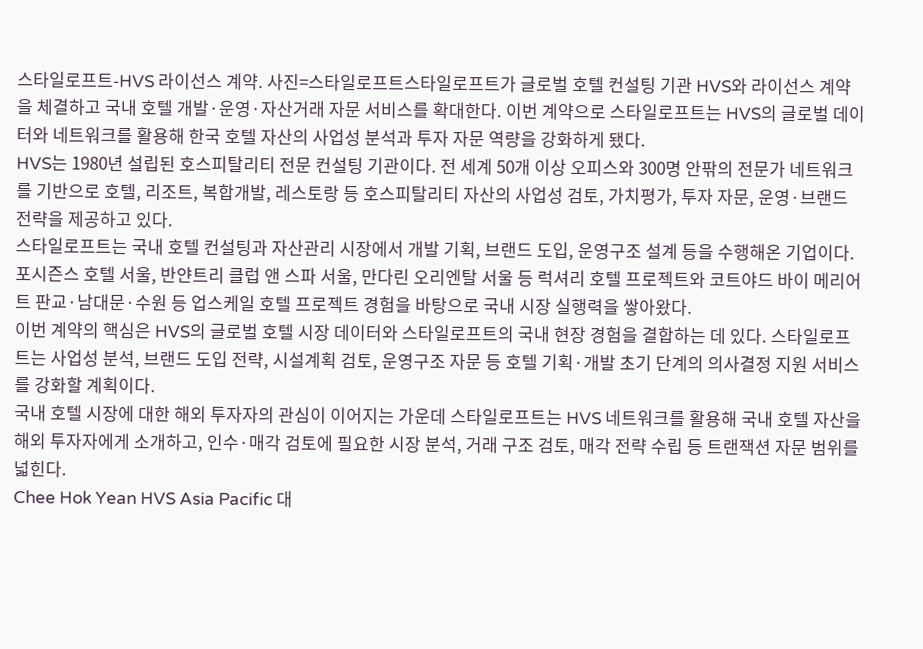스타일로프트-HVS 라이선스 계약. 사진=스타일로프트스타일로프트가 글로벌 호텔 컨설팅 기관 HVS와 라이선스 계약을 체결하고 국내 호텔 개발·운영·자산거래 자문 서비스를 확대한다. 이번 계약으로 스타일로프트는 HVS의 글로벌 데이터와 네트워크를 활용해 한국 호텔 자산의 사업성 분석과 투자 자문 역량을 강화하게 됐다.
HVS는 1980년 설립된 호스피탈리티 전문 컨설팅 기관이다. 전 세계 50개 이상 오피스와 300명 안팎의 전문가 네트워크를 기반으로 호텔, 리조트, 복합개발, 레스토랑 등 호스피탈리티 자산의 사업성 검토, 가치평가, 투자 자문, 운영·브랜드 전략을 제공하고 있다.
스타일로프트는 국내 호텔 컨설팅과 자산관리 시장에서 개발 기획, 브랜드 도입, 운영구조 설계 등을 수행해온 기업이다. 포시즌스 호텔 서울, 반얀트리 클럽 앤 스파 서울, 만다린 오리엔탈 서울 등 럭셔리 호텔 프로젝트와 코트야드 바이 메리어트 판교·남대문·수원 등 업스케일 호텔 프로젝트 경험을 바탕으로 국내 시장 실행력을 쌓아왔다.
이번 계약의 핵심은 HVS의 글로벌 호텔 시장 데이터와 스타일로프트의 국내 현장 경험을 결합하는 데 있다. 스타일로프트는 사업성 분석, 브랜드 도입 전략, 시설계획 검토, 운영구조 자문 등 호텔 기획·개발 초기 단계의 의사결정 지원 서비스를 강화할 계획이다.
국내 호텔 시장에 대한 해외 투자자의 관심이 이어지는 가운데 스타일로프트는 HVS 네트워크를 활용해 국내 호텔 자산을 해외 투자자에게 소개하고, 인수·매각 검토에 필요한 시장 분석, 거래 구조 검토, 매각 전략 수립 등 트랜잭션 자문 범위를 넓힌다.
Chee Hok Yean HVS Asia Pacific 대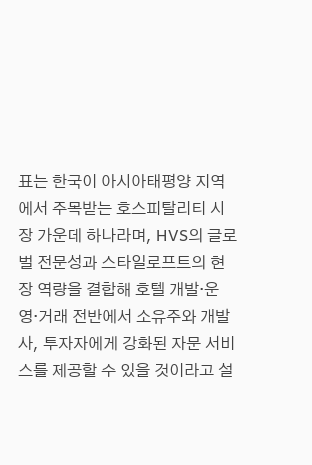표는 한국이 아시아태평양 지역에서 주목받는 호스피탈리티 시장 가운데 하나라며, HVS의 글로벌 전문성과 스타일로프트의 현장 역량을 결합해 호텔 개발·운영·거래 전반에서 소유주와 개발사, 투자자에게 강화된 자문 서비스를 제공할 수 있을 것이라고 설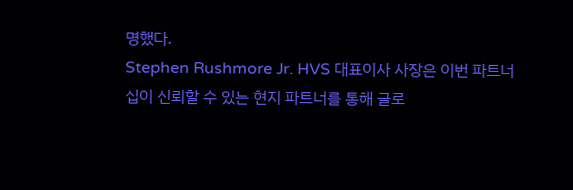명했다.
Stephen Rushmore Jr. HVS 대표이사 사장은 이번 파트너십이 신뢰할 수 있는 현지 파트너를 통해 글로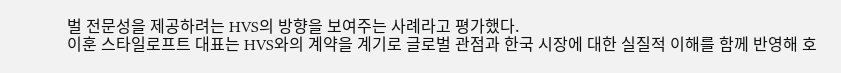벌 전문성을 제공하려는 HVS의 방향을 보여주는 사례라고 평가했다.
이훈 스타일로프트 대표는 HVS와의 계약을 계기로 글로벌 관점과 한국 시장에 대한 실질적 이해를 함께 반영해 호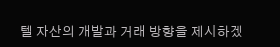텔 자산의 개발과 거래 방향을 제시하겠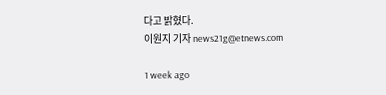다고 밝혔다.
이원지 기자 news21g@etnews.com

1 week ago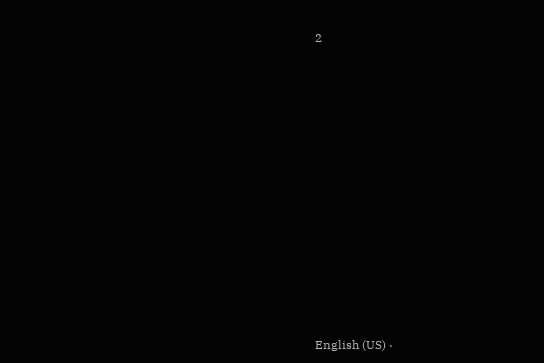2















English (US) ·